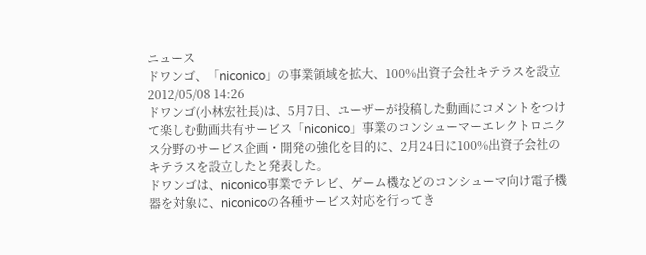ニュース
ドワンゴ、「niconico」の事業領域を拡大、100%出資子会社キテラスを設立
2012/05/08 14:26
ドワンゴ(小林宏社長)は、5月7日、ユーザーが投稿した動画にコメントをつけて楽しむ動画共有サービス「niconico」事業のコンシューマーエレクトロニクス分野のサービス企画・開発の強化を目的に、2月24日に100%出資子会社のキテラスを設立したと発表した。
ドワンゴは、niconico事業でテレビ、ゲーム機などのコンシューマ向け電子機器を対象に、niconicoの各種サービス対応を行ってき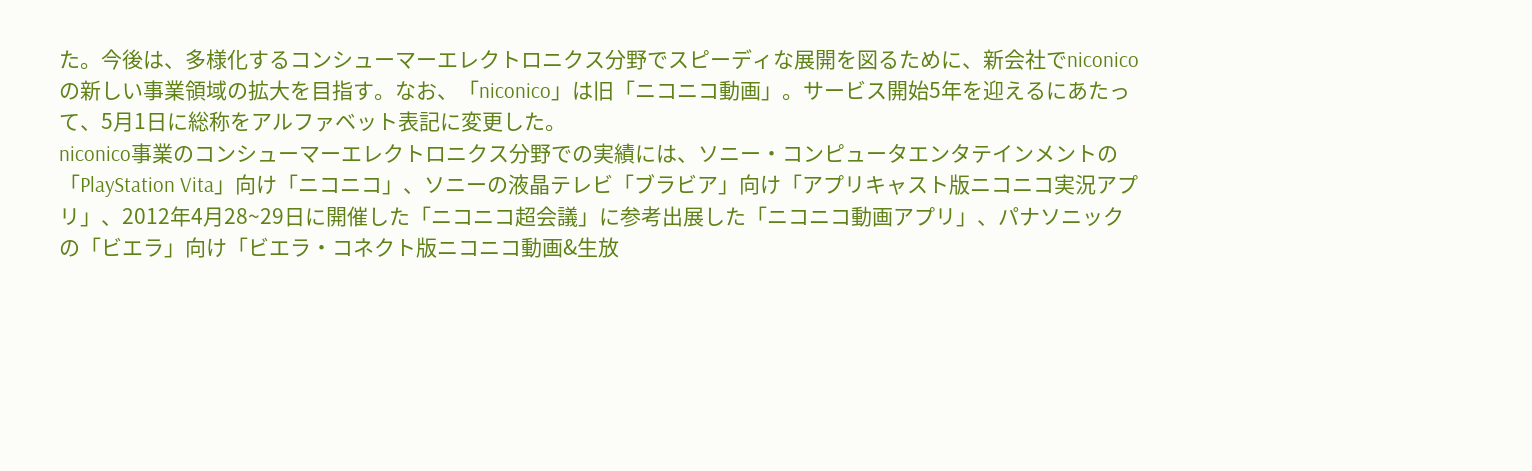た。今後は、多様化するコンシューマーエレクトロニクス分野でスピーディな展開を図るために、新会社でniconicoの新しい事業領域の拡大を目指す。なお、「niconico」は旧「ニコニコ動画」。サービス開始5年を迎えるにあたって、5月1日に総称をアルファベット表記に変更した。
niconico事業のコンシューマーエレクトロニクス分野での実績には、ソニー・コンピュータエンタテインメントの「PlayStation Vita」向け「ニコニコ」、ソニーの液晶テレビ「ブラビア」向け「アプリキャスト版ニコニコ実況アプリ」、2012年4月28~29日に開催した「ニコニコ超会議」に参考出展した「ニコニコ動画アプリ」、パナソニックの「ビエラ」向け「ビエラ・コネクト版ニコニコ動画&生放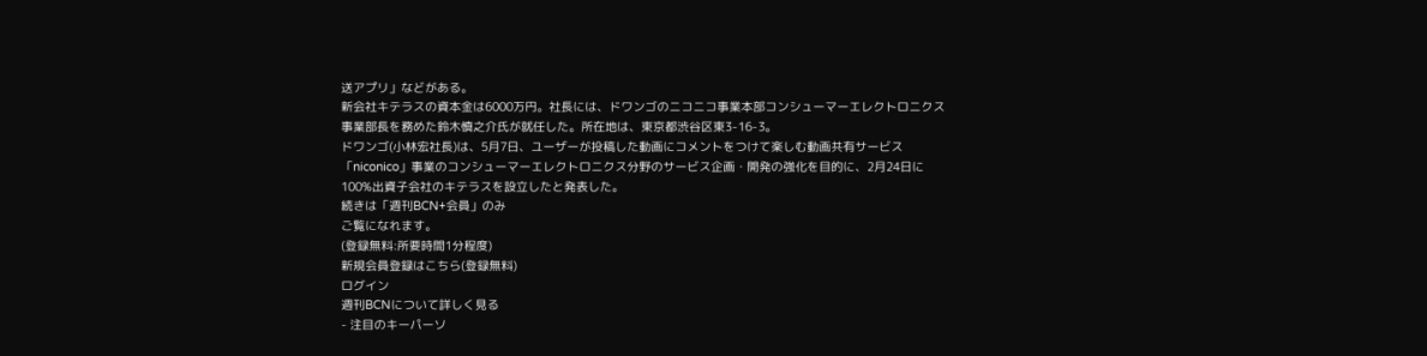送アプリ」などがある。
新会社キテラスの資本金は6000万円。社長には、ドワンゴのニコニコ事業本部コンシューマーエレクトロニクス事業部長を務めた鈴木慎之介氏が就任した。所在地は、東京都渋谷区東3-16-3。
ドワンゴ(小林宏社長)は、5月7日、ユーザーが投稿した動画にコメントをつけて楽しむ動画共有サービス「niconico」事業のコンシューマーエレクトロニクス分野のサービス企画・開発の強化を目的に、2月24日に100%出資子会社のキテラスを設立したと発表した。
続きは「週刊BCN+会員」のみ
ご覧になれます。
(登録無料:所要時間1分程度)
新規会員登録はこちら(登録無料)
ログイン
週刊BCNについて詳しく見る
- 注目のキーパーソ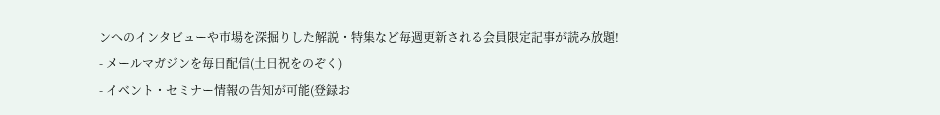ンへのインタビューや市場を深掘りした解説・特集など毎週更新される会員限定記事が読み放題!
- メールマガジンを毎日配信(土日祝をのぞく)
- イベント・セミナー情報の告知が可能(登録お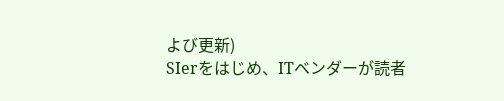よび更新)
SIerをはじめ、ITベンダーが読者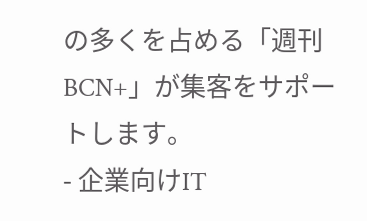の多くを占める「週刊BCN+」が集客をサポートします。
- 企業向けIT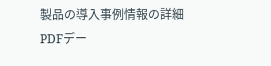製品の導入事例情報の詳細PDFデー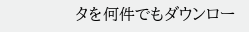タを何件でもダウンロー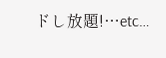ドし放題!…etc…